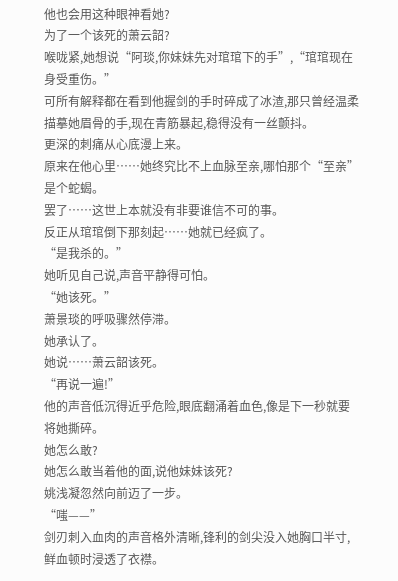他也会用这种眼神看她?
为了一个该死的萧云韶?
喉咙紧,她想说“阿琰,你妹妹先对琯琯下的手”,“琯琯现在身受重伤。”
可所有解释都在看到他握剑的手时碎成了冰渣,那只曾经温柔描摹她眉骨的手,现在青筋暴起,稳得没有一丝颤抖。
更深的刺痛从心底漫上来。
原来在他心里……她终究比不上血脉至亲,哪怕那个“至亲”是个蛇蝎。
罢了……这世上本就没有非要谁信不可的事。
反正从琯琯倒下那刻起……她就已经疯了。
“是我杀的。”
她听见自己说,声音平静得可怕。
“她该死。”
萧景琰的呼吸骤然停滞。
她承认了。
她说……萧云韶该死。
“再说一遍!”
他的声音低沉得近乎危险,眼底翻涌着血色,像是下一秒就要将她撕碎。
她怎么敢?
她怎么敢当着他的面,说他妹妹该死?
姚浅凝忽然向前迈了一步。
“嗤——”
剑刃刺入血肉的声音格外清晰,锋利的剑尖没入她胸口半寸,鲜血顿时浸透了衣襟。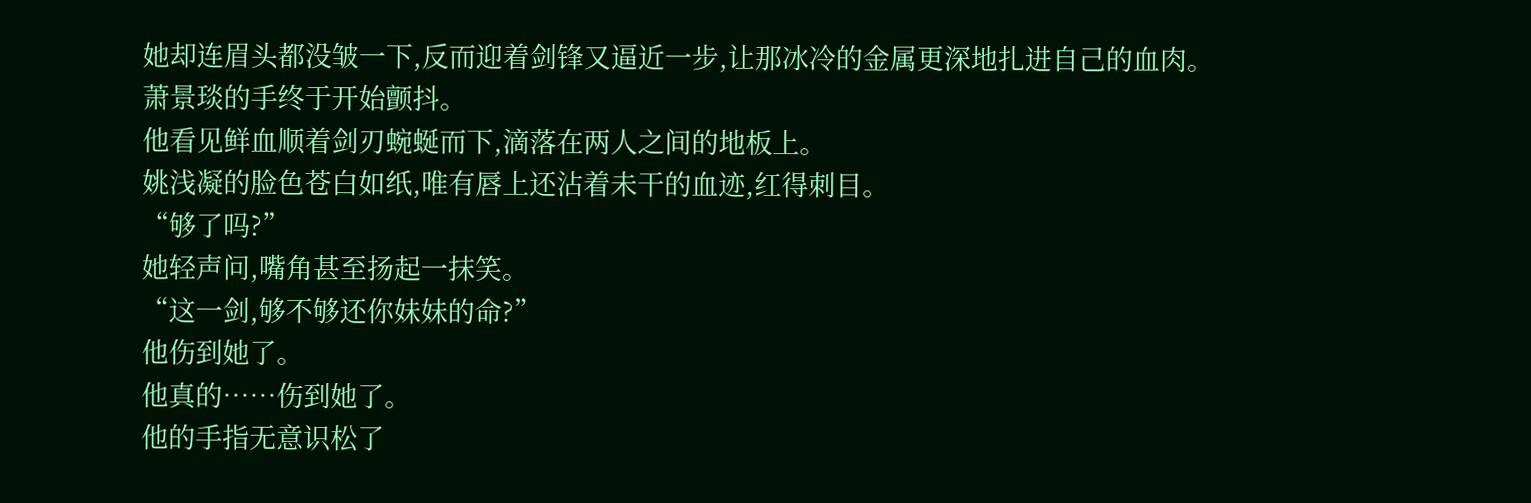她却连眉头都没皱一下,反而迎着剑锋又逼近一步,让那冰冷的金属更深地扎进自己的血肉。
萧景琰的手终于开始颤抖。
他看见鲜血顺着剑刃蜿蜒而下,滴落在两人之间的地板上。
姚浅凝的脸色苍白如纸,唯有唇上还沾着未干的血迹,红得刺目。
“够了吗?”
她轻声问,嘴角甚至扬起一抹笑。
“这一剑,够不够还你妹妹的命?”
他伤到她了。
他真的……伤到她了。
他的手指无意识松了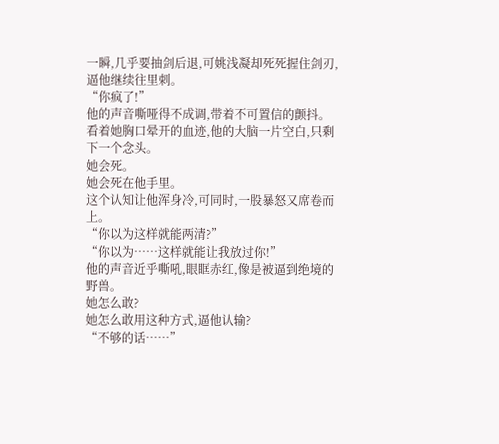一瞬,几乎要抽剑后退,可姚浅凝却死死握住剑刃,逼他继续往里刺。
“你疯了!”
他的声音嘶哑得不成调,带着不可置信的颤抖。
看着她胸口晕开的血迹,他的大脑一片空白,只剩下一个念头。
她会死。
她会死在他手里。
这个认知让他浑身冷,可同时,一股暴怒又席卷而上。
“你以为这样就能两清?”
“你以为……这样就能让我放过你!”
他的声音近乎嘶吼,眼眶赤红,像是被逼到绝境的野兽。
她怎么敢?
她怎么敢用这种方式,逼他认输?
“不够的话……”